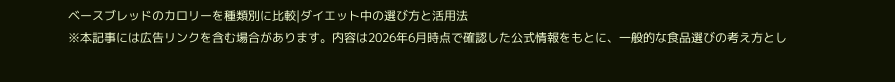ベースブレッドのカロリーを種類別に比較|ダイエット中の選び方と活用法
※本記事には広告リンクを含む場合があります。内容は2026年6月時点で確認した公式情報をもとに、一般的な食品選びの考え方とし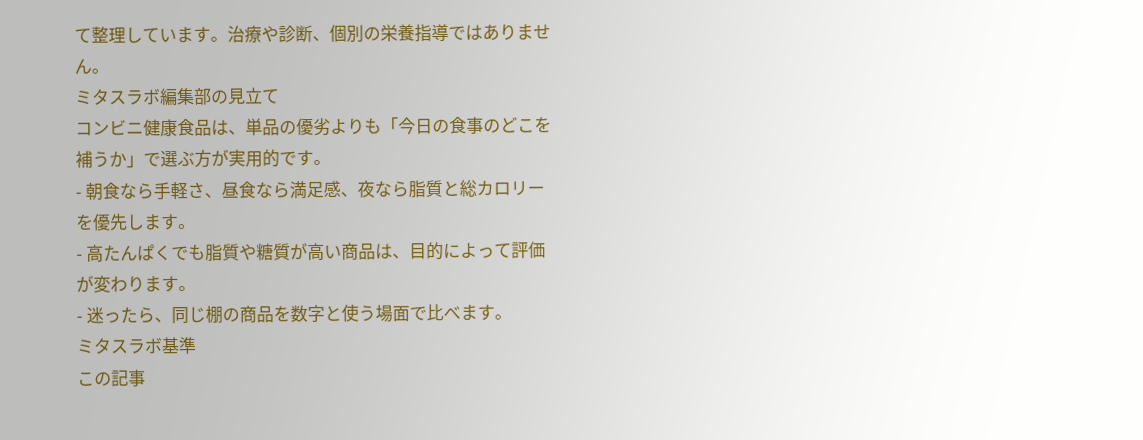て整理しています。治療や診断、個別の栄養指導ではありません。
ミタスラボ編集部の見立て
コンビニ健康食品は、単品の優劣よりも「今日の食事のどこを補うか」で選ぶ方が実用的です。
- 朝食なら手軽さ、昼食なら満足感、夜なら脂質と総カロリーを優先します。
- 高たんぱくでも脂質や糖質が高い商品は、目的によって評価が変わります。
- 迷ったら、同じ棚の商品を数字と使う場面で比べます。
ミタスラボ基準
この記事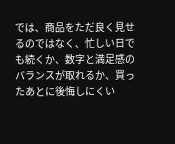では、商品をただ良く見せるのではなく、忙しい日でも続くか、数字と満足感のバランスが取れるか、買ったあとに後悔しにくい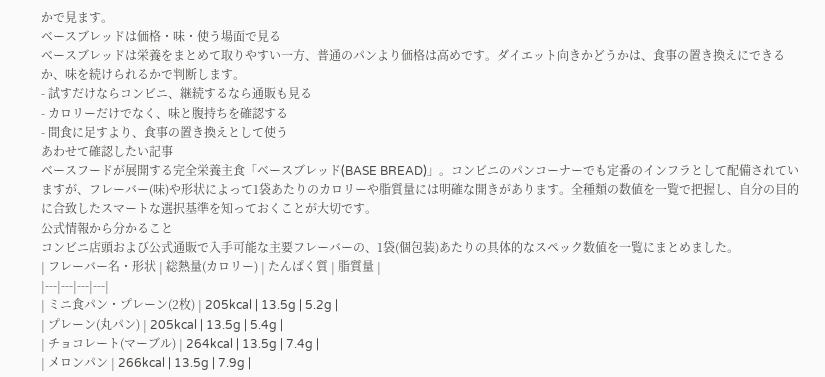かで見ます。
ベースブレッドは価格・味・使う場面で見る
ベースブレッドは栄養をまとめて取りやすい一方、普通のパンより価格は高めです。ダイエット向きかどうかは、食事の置き換えにできるか、味を続けられるかで判断します。
- 試すだけならコンビニ、継続するなら通販も見る
- カロリーだけでなく、味と腹持ちを確認する
- 間食に足すより、食事の置き換えとして使う
あわせて確認したい記事
ベースフードが展開する完全栄養主食「ベースブレッド(BASE BREAD)」。コンビニのパンコーナーでも定番のインフラとして配備されていますが、フレーバー(味)や形状によって1袋あたりのカロリーや脂質量には明確な開きがあります。全種類の数値を一覧で把握し、自分の目的に合致したスマートな選択基準を知っておくことが大切です。
公式情報から分かること
コンビニ店頭および公式通販で入手可能な主要フレーバーの、1袋(個包装)あたりの具体的なスペック数値を一覧にまとめました。
| フレーバー名・形状 | 総熱量(カロリー) | たんぱく質 | 脂質量 |
|---|---|---|---|
| ミニ食パン・プレーン(2枚) | 205kcal | 13.5g | 5.2g |
| プレーン(丸パン) | 205kcal | 13.5g | 5.4g |
| チョコレート(マーブル) | 264kcal | 13.5g | 7.4g |
| メロンパン | 266kcal | 13.5g | 7.9g |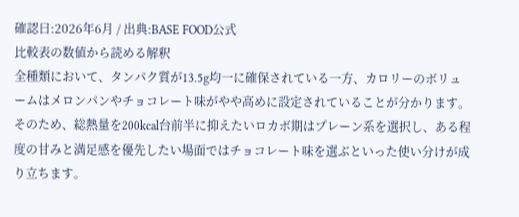確認日:2026年6月 / 出典:BASE FOOD公式
比較表の数値から読める解釈
全種類において、タンパク質が13.5g均一に確保されている一方、カロリーのボリュームはメロンパンやチョコレート味がやや高めに設定されていることが分かります。そのため、総熱量を200kcal台前半に抑えたいロカボ期はプレーン系を選択し、ある程度の甘みと満足感を優先したい場面ではチョコレート味を選ぶといった使い分けが成り立ちます。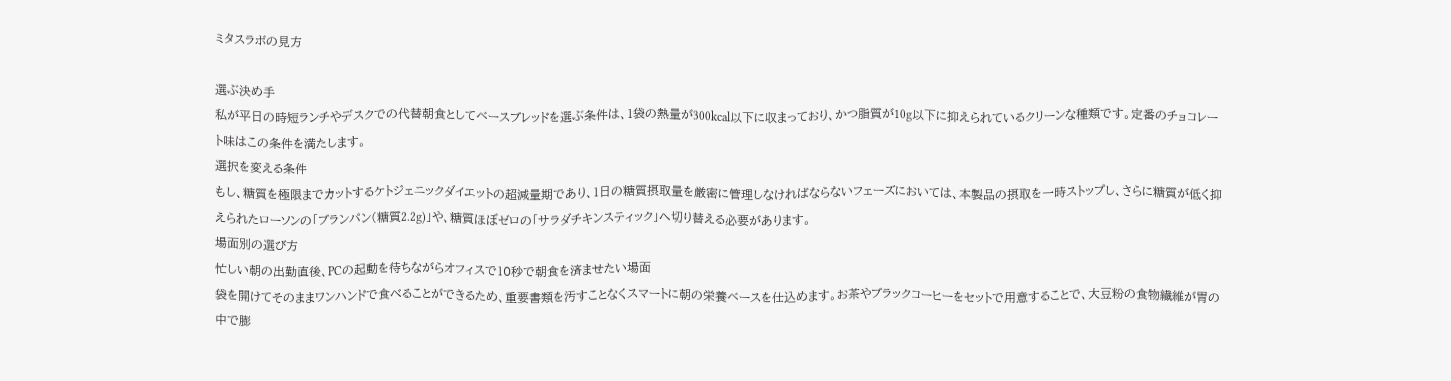ミタスラボの見方

選ぶ決め手
私が平日の時短ランチやデスクでの代替朝食としてベースブレッドを選ぶ条件は、1袋の熱量が300kcal以下に収まっており、かつ脂質が10g以下に抑えられているクリーンな種類です。定番のチョコレート味はこの条件を満たします。
選択を変える条件
もし、糖質を極限までカットするケトジェニックダイエットの超減量期であり、1日の糖質摂取量を厳密に管理しなければならないフェーズにおいては、本製品の摂取を一時ストップし、さらに糖質が低く抑えられたローソンの「ブランパン(糖質2.2g)」や、糖質ほぼゼロの「サラダチキンスティック」へ切り替える必要があります。
場面別の選び方
忙しい朝の出勤直後、PCの起動を待ちながらオフィスで10秒で朝食を済ませたい場面
袋を開けてそのままワンハンドで食べることができるため、重要書類を汚すことなくスマートに朝の栄養ベースを仕込めます。お茶やブラックコーヒーをセットで用意することで、大豆粉の食物繊維が胃の中で膨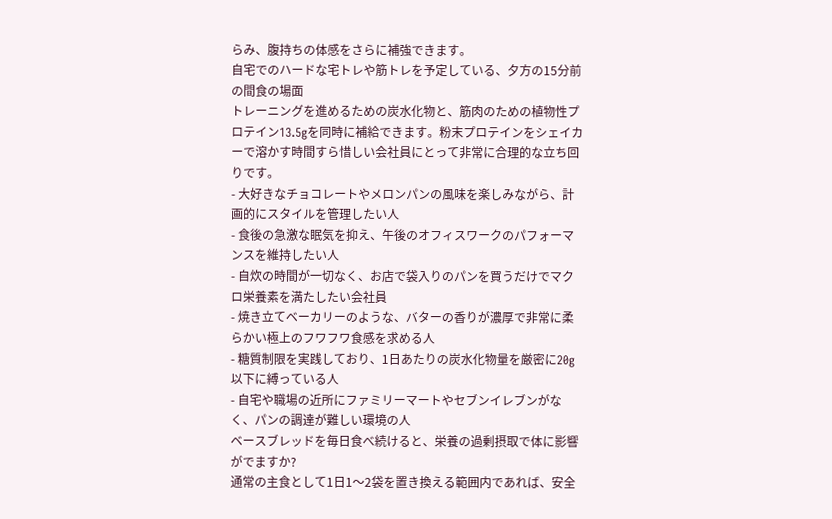らみ、腹持ちの体感をさらに補強できます。
自宅でのハードな宅トレや筋トレを予定している、夕方の15分前の間食の場面
トレーニングを進めるための炭水化物と、筋肉のための植物性プロテイン13.5gを同時に補給できます。粉末プロテインをシェイカーで溶かす時間すら惜しい会社員にとって非常に合理的な立ち回りです。
- 大好きなチョコレートやメロンパンの風味を楽しみながら、計画的にスタイルを管理したい人
- 食後の急激な眠気を抑え、午後のオフィスワークのパフォーマンスを維持したい人
- 自炊の時間が一切なく、お店で袋入りのパンを買うだけでマクロ栄養素を満たしたい会社員
- 焼き立てベーカリーのような、バターの香りが濃厚で非常に柔らかい極上のフワフワ食感を求める人
- 糖質制限を実践しており、1日あたりの炭水化物量を厳密に20g以下に縛っている人
- 自宅や職場の近所にファミリーマートやセブンイレブンがなく、パンの調達が難しい環境の人
ベースブレッドを毎日食べ続けると、栄養の過剰摂取で体に影響がでますか?
通常の主食として1日1〜2袋を置き換える範囲内であれば、安全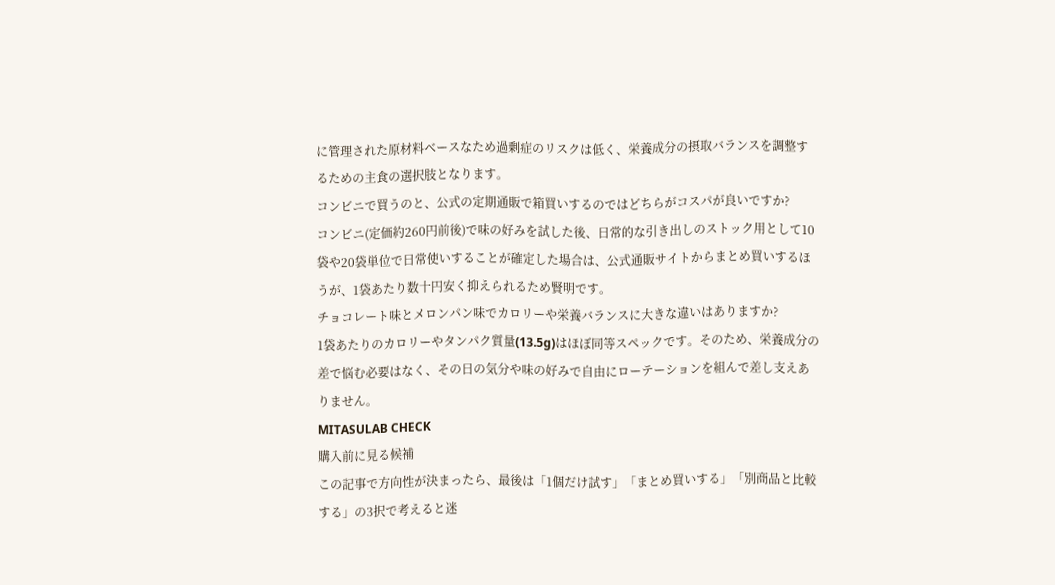に管理された原材料ベースなため過剰症のリスクは低く、栄養成分の摂取バランスを調整するための主食の選択肢となります。
コンビニで買うのと、公式の定期通販で箱買いするのではどちらがコスパが良いですか?
コンビニ(定価約260円前後)で味の好みを試した後、日常的な引き出しのストック用として10袋や20袋単位で日常使いすることが確定した場合は、公式通販サイトからまとめ買いするほうが、1袋あたり数十円安く抑えられるため賢明です。
チョコレート味とメロンパン味でカロリーや栄養バランスに大きな違いはありますか?
1袋あたりのカロリーやタンパク質量(13.5g)はほぼ同等スペックです。そのため、栄養成分の差で悩む必要はなく、その日の気分や味の好みで自由にローテーションを組んで差し支えありません。
MITASULAB CHECK
購入前に見る候補
この記事で方向性が決まったら、最後は「1個だけ試す」「まとめ買いする」「別商品と比較する」の3択で考えると迷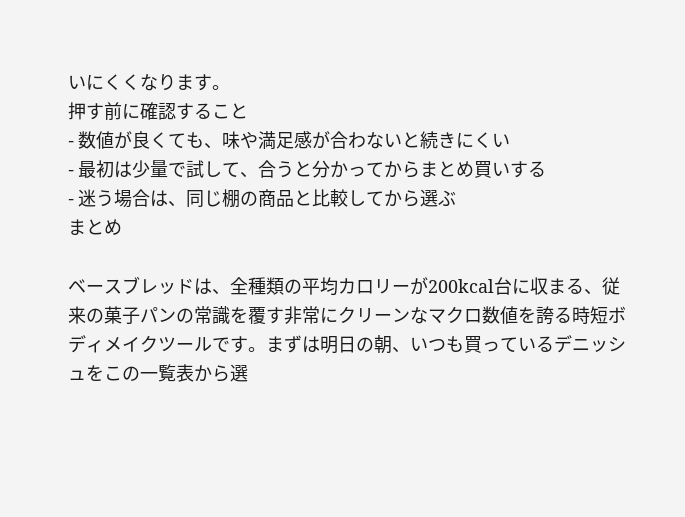いにくくなります。
押す前に確認すること
- 数値が良くても、味や満足感が合わないと続きにくい
- 最初は少量で試して、合うと分かってからまとめ買いする
- 迷う場合は、同じ棚の商品と比較してから選ぶ
まとめ

ベースブレッドは、全種類の平均カロリーが200kcal台に収まる、従来の菓子パンの常識を覆す非常にクリーンなマクロ数値を誇る時短ボディメイクツールです。まずは明日の朝、いつも買っているデニッシュをこの一覧表から選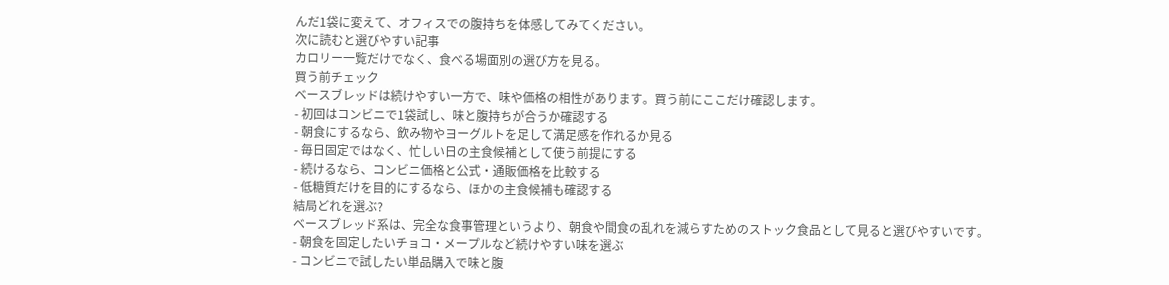んだ1袋に変えて、オフィスでの腹持ちを体感してみてください。
次に読むと選びやすい記事
カロリー一覧だけでなく、食べる場面別の選び方を見る。
買う前チェック
ベースブレッドは続けやすい一方で、味や価格の相性があります。買う前にここだけ確認します。
- 初回はコンビニで1袋試し、味と腹持ちが合うか確認する
- 朝食にするなら、飲み物やヨーグルトを足して満足感を作れるか見る
- 毎日固定ではなく、忙しい日の主食候補として使う前提にする
- 続けるなら、コンビニ価格と公式・通販価格を比較する
- 低糖質だけを目的にするなら、ほかの主食候補も確認する
結局どれを選ぶ?
ベースブレッド系は、完全な食事管理というより、朝食や間食の乱れを減らすためのストック食品として見ると選びやすいです。
- 朝食を固定したいチョコ・メープルなど続けやすい味を選ぶ
- コンビニで試したい単品購入で味と腹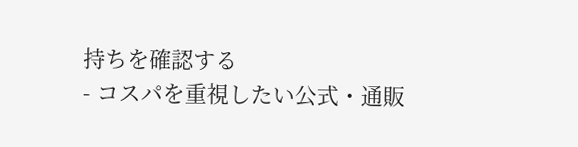持ちを確認する
- コスパを重視したい公式・通販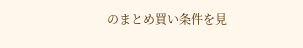のまとめ買い条件を見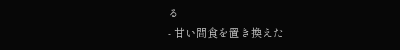る
- 甘い間食を置き換えた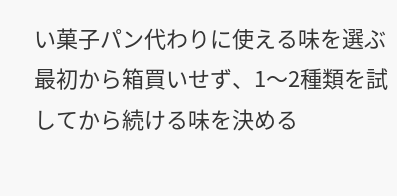い菓子パン代わりに使える味を選ぶ
最初から箱買いせず、1〜2種類を試してから続ける味を決める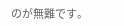のが無難です。